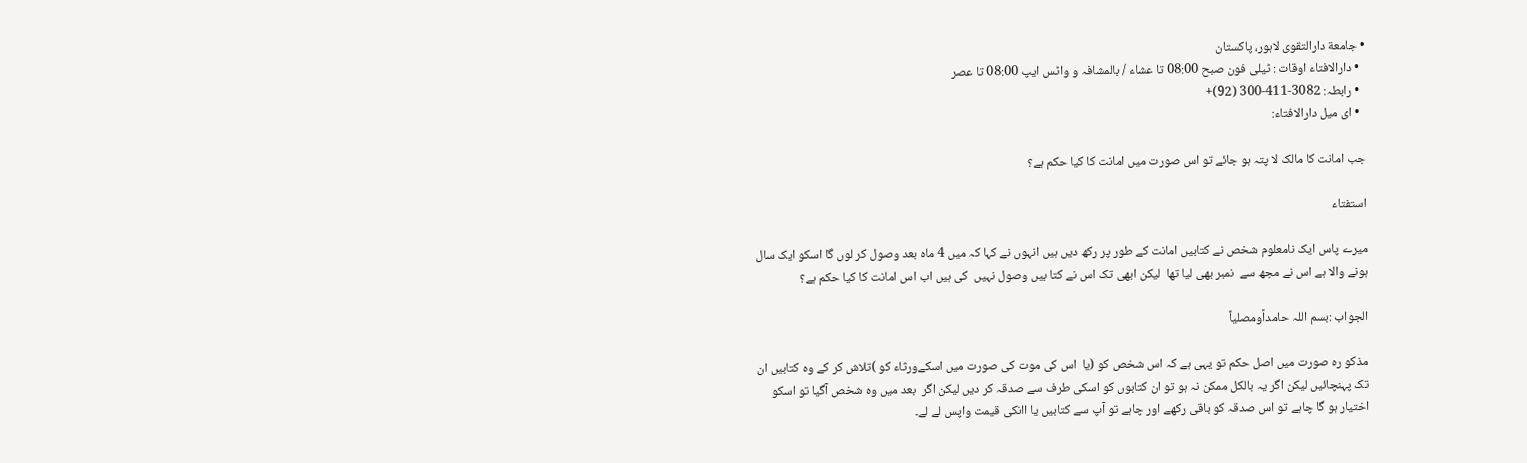• جامعة دارالتقوی لاہور، پاکستان
  • دارالافتاء اوقات : ٹیلی فون صبح 08:00 تا عشاء / بالمشافہ و واٹس ایپ 08:00 تا عصر
  • رابطہ: 3082-411-300 (92)+
  • ای میل دارالافتاء:

جب امانت کا مالک لا پتہ ہو جائے تو اس صورت میں امانت کا کیا حکم ہے؟

استفتاء

میرے پاس ایک نامعلوم شخص نے کتابیں امانت کے طور پر رکھ دیں ہیں انہوں نے کہا کہ میں 4 ماہ بعد وصول کر لوں گا اسکو ایک سال ہونے والا ہے اس نے مجھ سے  نمبر بھی لیا تھا  لیکن ابھی تک اس نے کتا بیں وصول نہیں  کی ہیں اب اس امانت کا کیا حکم ہے؟

الجواب :بسم اللہ حامداًومصلیاً

مذکو رہ صورت میں اصل حکم تو یہی ہے کہ اس شخص کو (یا  اس کی موت کی صورت میں اسکےورثاء کو )تلاش کر کے وہ کتابیں ان تک پہنچائیں لیکن اگر یہ بالکل ممکن نہ ہو تو ان کتابوں کو اسکی طرف سے صدقہ کر دیں لیکن اگر  بعد میں وہ شخص آگیا تو اسکو اختیار ہو گا چاہے تو اس صدقہ کو باقی رکھے اور چاہے تو آپ سے کتابیں یا اانکی قیمت واپس لے لے۔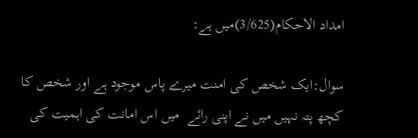امداد الاحکام(3/625)میں ہے:

سوال:ایک شخص کی امنت میرے پاس موجود ہے اور شخص کا کچھ پتہ نہیں میں نے اپنی رائے  میں اس امانت کی اہمیت کی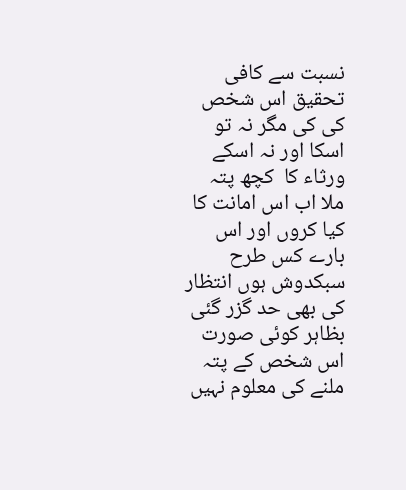نسبت سے کافی تحقیق اس شخص کی کی مگر نہ تو اسکا اور نہ اسکے ورثاء کا  کچھ پتہ ملا اب اس امانت کا کیا کروں اور اس بارے کس طرح سبکدوش ہوں انتظار کی بھی حد گزر گئی بظاہر کوئی صورت اس شخص کے پتہ ملنے کی معلوم نہیں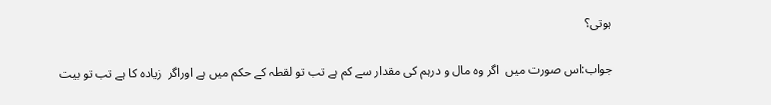ہوتی؟

جواب:اس صورت میں  اگر وہ مال و درہم کی مقدار سے کم ہے تب تو لقطہ کے حکم میں ہے اوراگر  زیادہ کا ہے تب تو بیت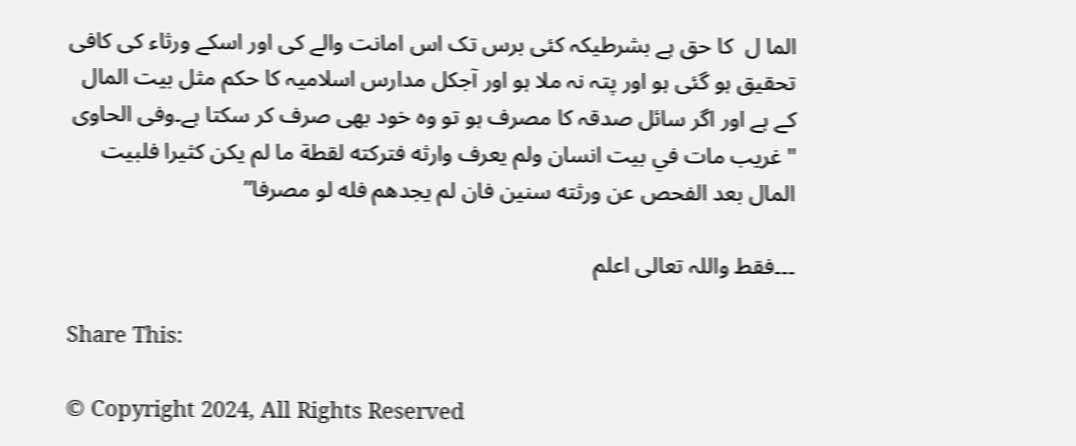الما ل  کا حق ہے بشرطیکہ کئی برس تک اس امانت والے کی اور اسکے ورثاء کی کافی تحقیق ہو گئی ہو اور پتہ نہ ملا ہو اور آجکل مدارس اسلامیہ کا حکم مثل بیت المال کے ہے اور اگر سائل صدقہ کا مصرف ہو تو وہ خود بھی صرف کر سکتا ہے۔وفی الحاوی "غريب مات في بيت انسان ولم يعرف وارثه فتركته لقطة ما لم يكن كثيرا فلبيت المال بعد الفحص عن ورثته سنين فان لم يجدهم فله لو مصرفا”

۔۔۔فقط واللہ تعالی اعلم

Share This:

© Copyright 2024, All Rights Reserved